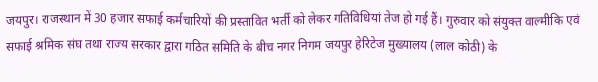जयपुर। राजस्थान में 30 हजार सफाई कर्मचारियों की प्रस्तावित भर्ती को लेकर गतिविधियां तेज हो गई हैं। गुरुवार को संयुक्त वाल्मीकि एवं सफाई श्रमिक संघ तथा राज्य सरकार द्वारा गठित समिति के बीच नगर निगम जयपुर हेरिटेज मुख्यालय (लाल कोठी) के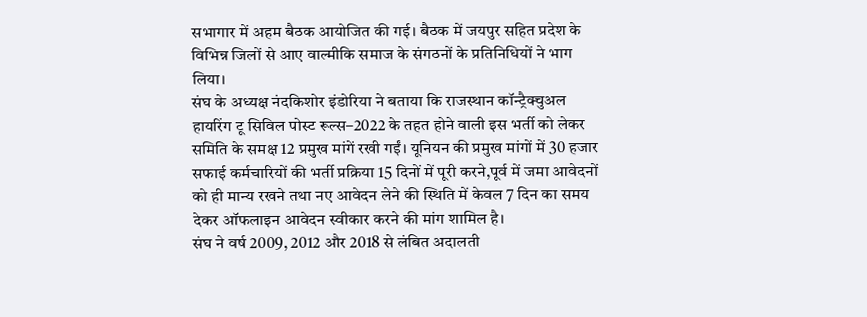सभागार में अहम बैठक आयोजित की गई। बैठक में जयपुर सहित प्रदेश के विभिन्न जिलों से आए वाल्मीकि समाज के संगठनों के प्रतिनिधियों ने भाग लिया।
संघ के अध्यक्ष नंदकिशोर इंडोरिया ने बताया कि राजस्थान कॉन्ट्रैक्चुअल हायरिंग टू सिविल पोस्ट रूल्स–2022 के तहत होने वाली इस भर्ती को लेकर समिति के समक्ष 12 प्रमुख मांगें रखी गईं। यूनियन की प्रमुख मांगों में 30 हजार सफाई कर्मचारियों की भर्ती प्रक्रिया 15 दिनों में पूरी करने,पूर्व में जमा आवेदनों को ही मान्य रखने तथा नए आवेदन लेने की स्थिति में केवल 7 दिन का समय देकर ऑफलाइन आवेदन स्वीकार करने की मांग शामिल है।
संघ ने वर्ष 2009, 2012 और 2018 से लंबित अदालती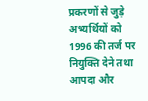प्रकरणों से जुड़े अभ्यर्थियों को 1996 की तर्ज पर नियुक्ति देने तथा आपदा और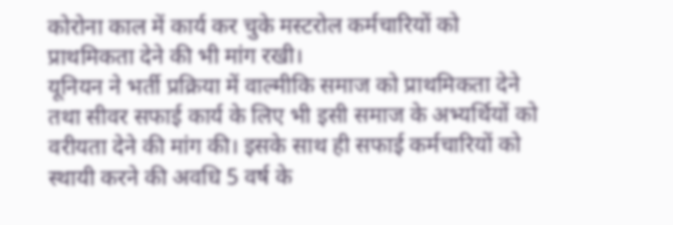कोरोना काल में कार्य कर चुके मस्टरोल कर्मचारियों को प्राथमिकता देने की भी मांग रखी।
यूनियन ने भर्ती प्रक्रिया में वाल्मीकि समाज को प्राथमिकता देने तथा सीवर सफाई कार्य के लिए भी इसी समाज के अभ्यर्थियों को वरीयता देने की मांग की। इसके साथ ही सफाई कर्मचारियों को स्थायी करने की अवधि 5 वर्ष के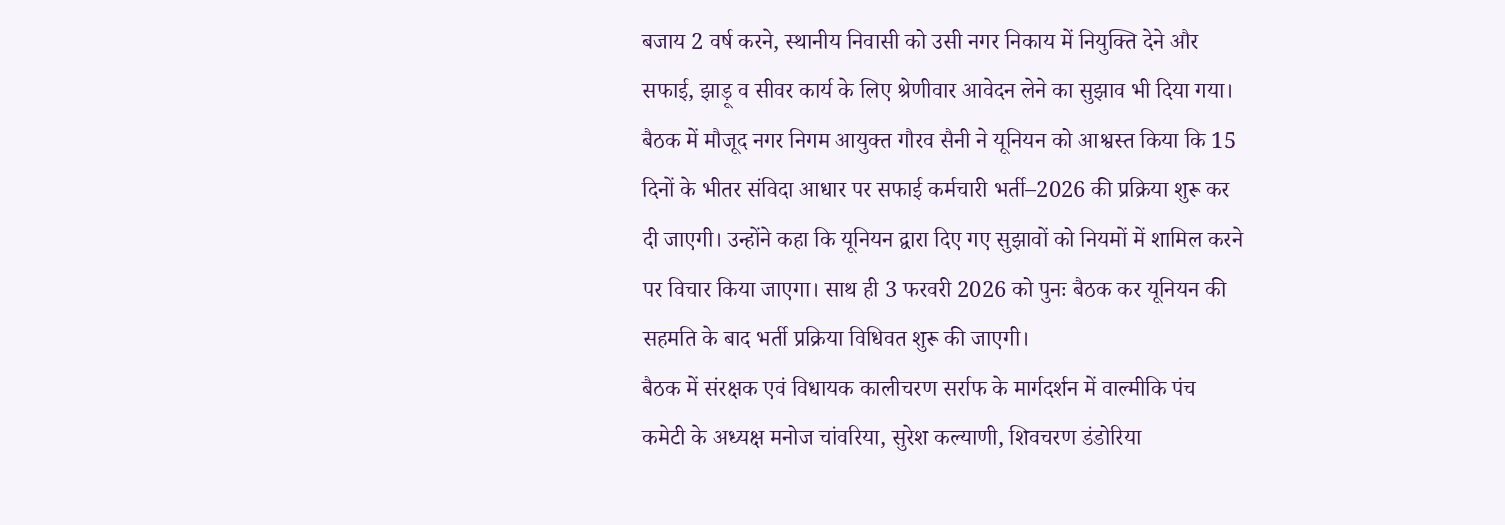बजाय 2 वर्ष करने, स्थानीय निवासी को उसी नगर निकाय में नियुक्ति देने और सफाई, झाड़ू व सीवर कार्य के लिए श्रेणीवार आवेदन लेने का सुझाव भी दिया गया।
बैठक में मौजूद नगर निगम आयुक्त गौरव सैनी ने यूनियन को आश्वस्त किया कि 15 दिनों के भीतर संविदा आधार पर सफाई कर्मचारी भर्ती–2026 की प्रक्रिया शुरू कर दी जाएगी। उन्होंने कहा कि यूनियन द्वारा दिए गए सुझावों को नियमों में शामिल करने पर विचार किया जाएगा। साथ ही 3 फरवरी 2026 को पुनः बैठक कर यूनियन की सहमति के बाद भर्ती प्रक्रिया विधिवत शुरू की जाएगी।
बैठक में संरक्षक एवं विधायक कालीचरण सर्राफ के मार्गदर्शन में वाल्मीकि पंच कमेटी के अध्यक्ष मनोज चांवरिया, सुरेश कल्याणी, शिवचरण डंडोरिया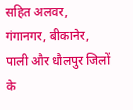सहित अलवर, गंगानगर, बीकानेर, पाली और धौलपुर जिलों के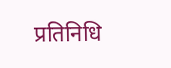प्रतिनिधि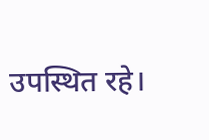उपस्थित रहे।